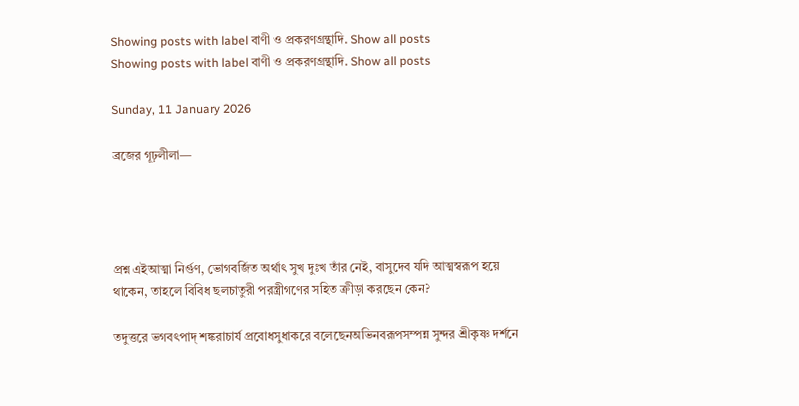Showing posts with label বাণী ও প্রকরণগ্রন্থাদি. Show all posts
Showing posts with label বাণী ও প্রকরণগ্রন্থাদি. Show all posts

Sunday, 11 January 2026

ব্রজের গূঢ়লীলা—




প্রশ্ন এইআত্মা নির্গুণ, ভোগবর্জিত অর্থাৎ সুখ দুঃখ তাঁর নেই, বাসুদেব যদি আত্মস্বরূপ হয়ে থাকেন, তাহলে বিবিধ ছলচাতুরী পরস্ত্রীগণের সহিত ক্রীড়া করছেন কেন?

তদুত্তরে ভগবৎপাদ্ শঙ্করাচার্য প্রবোধসুধাকরে বলেছেনঅভিনবরূপসম্পন্ন সুন্দর শ্রীকৃষ্ণ দর্শনে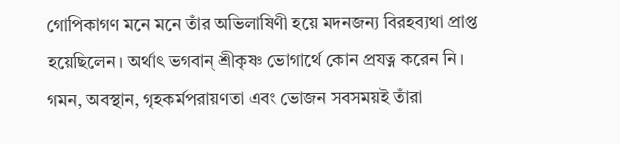গোপিকাগণ মনে মনে তাঁর অভিলাষিণী হয়ে মদনজন্য বিরহব্যথা প্রাপ্ত হয়েছিলেন। অর্থাৎ ভগবান্ শ্রীকৃষ্ণ ভোগার্থে কোন প্রযত্ন করেন নি। গমন, অবস্থান, গৃহকর্মপরায়ণতা এবং ভোজন সবসময়ই তাঁরা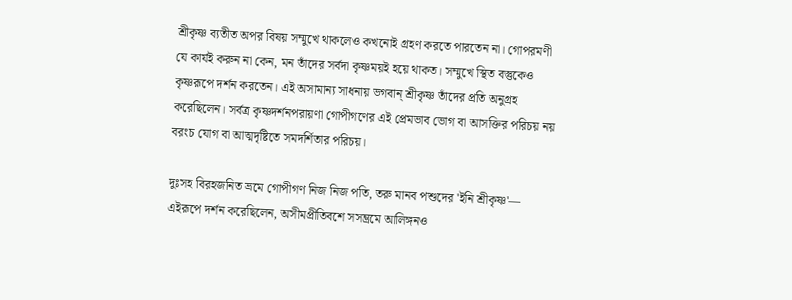শ্রীকৃষ্ণ ব্যতীত অপর বিষয় সম্মুখে থাকলেও কখনোই গ্রহণ করতে পারতেন না। গোপরমণী যে কার্যই করুন না কেন, মন তাঁদের সর্বদা কৃষ্ণময়ই হয়ে থাকত। সম্মুখে স্থিত বস্তুকেও কৃষ্ণরূপে দর্শন করতেন। এই অসামান্য সাধনায় ভগবান্ শ্রীকৃষ্ণ তাঁদের প্রতি অনুগ্রহ করেছিলেন। সর্বত্র কৃষ্ণদর্শনপরায়ণা গোপীগণের এই প্রেমভাব ভোগ বা আসক্তির পরিচয় নয় বরংচ যোগ বা আত্মদৃষ্টিতে সমদর্শিতার পরিচয়।

দুঃসহ বিরহজনিত ভ্রমে গোপীগণ নিজ নিজ পতি‌, তরু মানব পশুদের 'ইনি শ্রীকৃষ্ণ'— এইরূপে দর্শন করেছিলেন, অসীমপ্রীতিবশে সসম্ভ্রমে আলিঙ্গনও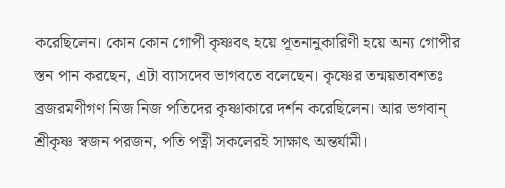করেছিলেন। কোন কোন গোপী কৃষ্ণবৎ হয়ে পূতনানুকারিণী হয়ে অন্য গোপীর স্তন পান করছেন, এটা ব্যাসদেব ভাগবতে বলেছেন। কৃষ্ণের তন্ময়তাবশতঃ ব্রজরমণীগণ নিজ নিজ পতিদের কৃষ্ণাকারে দর্শন করেছিলেন। আর ভগবান্ শ্রীকৃষ্ণ স্বজন পরজন, পতি পত্নী সকলেরই সাক্ষাৎ অন্তর্যামী।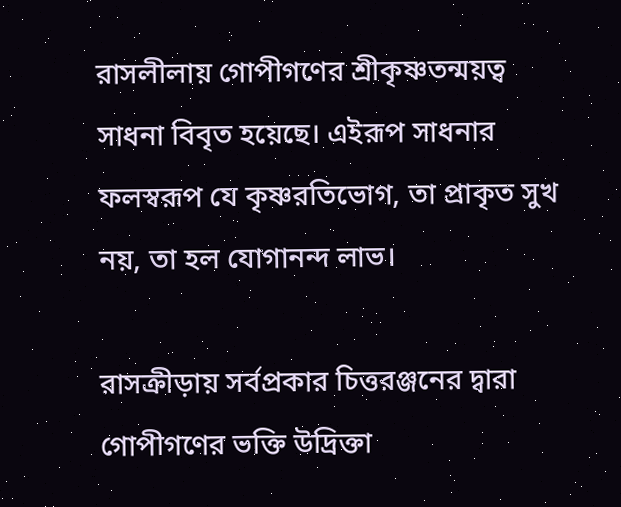রাসলীলায় গোপীগণের শ্রীকৃষ্ণতন্ময়ত্ব সাধনা বিবৃত হয়েছে। এইরূপ সাধনার ফলস্বরূপ যে কৃষ্ণরতিভোগ, তা প্রাকৃত সুখ নয়, তা হল যোগানন্দ লাভ।

রাসক্রীড়ায় সর্বপ্রকার চিত্তরঞ্জনের দ্বারা গোপীগণের ভক্তি উদ্রিক্তা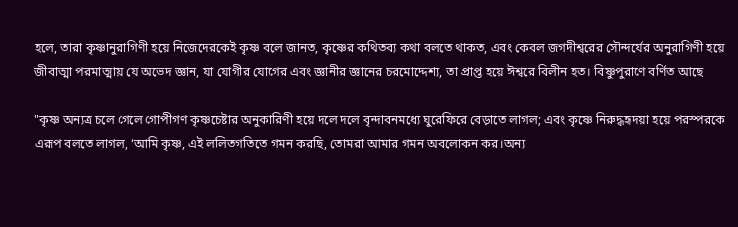হলে, তারা কৃষ্ণানুরাগিণী হয়ে নিজেদেরকেই কৃষ্ণ বলে জানত, কৃষ্ণের কথিতব্য কথা বলতে থাকত, এবং কেবল জগদীশ্বরের সৌন্দর্যের অনুরাগিণী হয়ে জীবাত্মা পরমাত্মায় যে অভেদ জ্ঞান, যা যোগীর যোগের এবং জ্ঞানীর জ্ঞানের চরমোদ্দেশ্য, তা প্রাপ্ত হয়ে ঈশ্বরে বিলীন হত। বিষ্ণুপুরাণে বর্ণিত আছে

"কৃষ্ণ অন্যত্র চলে গেলে গোপীগণ কৃষ্ণচেষ্টার অনুকারিণী হয়ে দলে দলে বৃন্দাবনমধ্যে ঘুরেফিরে বেড়াতে লাগল; এবং কৃষ্ণে নিরুদ্ধহৃদয়া হয়ে পরস্পরকে এরূপ বলতে লাগল, ‘আমি কৃষ্ণ, এই ললিতগতিতে গমন করছি, তোমরা আমার গমন অবলোকন কর।অন্য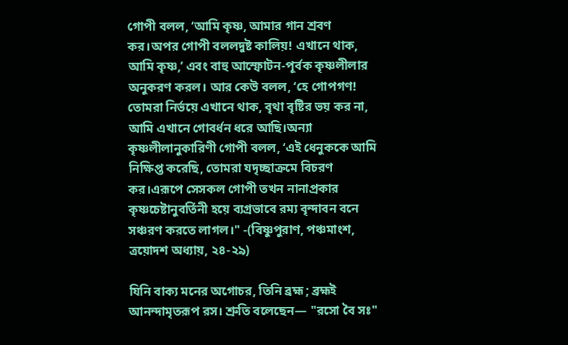গোপী বলল, ‘আমি কৃষ্ণ, আমার গান শ্রবণ কর।অপর গোপী বললদুষ্ট কালিয়! এখানে থাক, আমি কৃষ্ণ,’ এবং বাহু আস্ফোটন-পূর্বক কৃষ্ণলীলার অনুকরণ করল। আর কেউ বলল, ‘হে গোপগণ! তোমরা নির্ভয়ে এখানে থাক, বৃথা বৃষ্টির ভয় কর না, আমি এখানে গোবর্ধন ধরে আছি।অন্যা কৃষ্ণলীলানুকারিণী গোপী বলল, ‘এই ধেনুককে আমি নিক্ষিপ্ত করেছি, তোমরা যদৃচ্ছাক্রমে বিচরণ কর।এরূপে সেসকল গোপী তখন নানাপ্রকার কৃষ্ণচেষ্টানুবর্তিনী হয়ে ব্যগ্রভাবে রম্য বৃন্দাবন বনে সঞ্চরণ করতে লাগল।" -(বিষ্ণুপুরাণ, পঞ্চমাংশ, ত্রয়োদশ অধ্যায়, ২৪-২৯)

যিনি বাক্য মনের অগোচর, তিনি ব্ৰহ্ম ; ব্ৰহ্মই আনন্দামৃতরূপ রস। শ্রুতি বলেছেন— "রসো বৈ সঃ"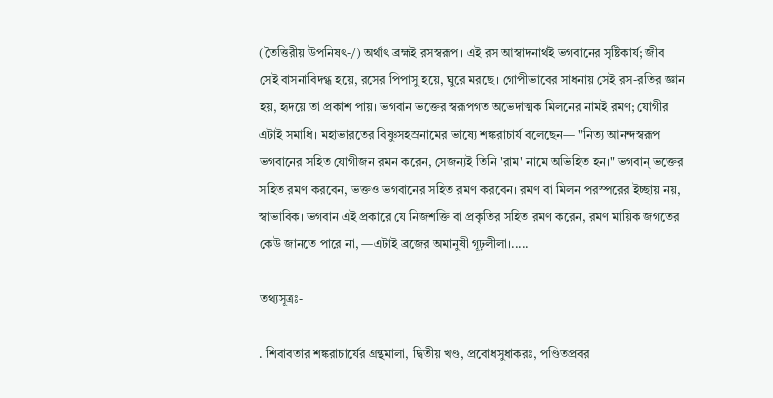(তৈত্তিরীয় উপনিষৎ-/) অর্থাৎ ব্রহ্মই রসস্বরূপ। এই রস আস্বাদনার্থই ভগবানের সৃষ্টিকাৰ্য; জীব সেই বাসনাবিদগ্ধ হয়ে, রসের পিপাসু হয়ে, ঘুরে মরছে। গোপীভাবের সাধনায় সেই রস-রতির জ্ঞান হয়, হৃদয়ে তা প্রকাশ পায়। ভগবান ভক্তের স্বরূপগত অভেদাত্মক মিলনের নামই রমণ; যোগীর এটাই সমাধি। মহাভারতের বিষ্ণুসহস্রনামের ভাষ্যে শঙ্করাচার্য বলেছেন— "নিত্য আনন্দস্বরূপ ভগবানের সহিত যোগীজন রমন করেন, সেজন্যই তিনি 'রাম' নামে অভিহিত হন।" ভগবান্ ভক্তের সহিত রমণ করবেন, ভক্তও ভগবানের সহিত রমণ করবেন। রমণ বা মিলন পরস্পরের ইচ্ছায় নয়, স্বাভাবিক। ভগবান এই প্রকারে যে নিজশক্তি বা প্রকৃতির সহিত রমণ করেন, রমণ মায়িক জগতের কেউ জানতে পারে না, —এটাই ব্রজের অমানুষী গূঢ়লীলা।.....

তথ্যসূত্রঃ-

. শিবাবতার শঙ্করাচার্যের গ্রন্থমালা, দ্বিতীয় খণ্ড, প্রবোধসুধাকরঃ, পণ্ডিতপ্রবর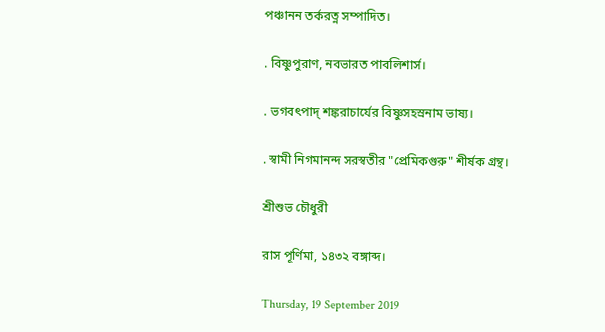পঞ্চানন তর্করত্ন সম্পাদিত।

. বিষ্ণুপুরাণ, নবভারত পাবলিশার্স।

. ভগবৎপাদ্ শঙ্করাচার্যের বিষ্ণুসহস্রনাম ভাষ্য।

. স্বামী নিগমানন্দ সরস্বতীর "প্রেমিকগুরু" শীর্ষক গ্রন্থ।

শ্রীশুভ চৌধুরী

রাস পূর্ণিমা, ১৪৩২ বঙ্গাব্দ।

Thursday, 19 September 2019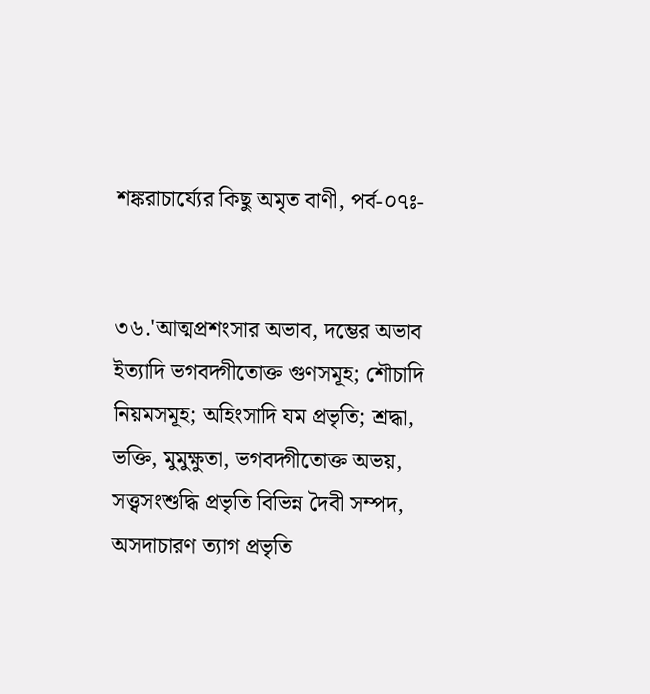শঙ্করাচার্য্যের কিছু অমৃত বাণী, পর্ব-০৭ঃ-


৩৬.'আত্মপ্রশংসার অভাব, দম্ভের অভাব ইত্যাদি ভগবদ্গীতোক্ত গুণসমূহ; শৌচাদি নিয়মসমূহ; অহিংসাদি যম প্রভৃতি; শ্রদ্ধা, ভক্তি, মুমুক্ষুতা, ভগবদ্গীতোক্ত অভয়, সত্ত্বসংশুদ্ধি প্রভৃতি বিভিন্ন দৈবী সম্পদ, অসদাচারণ ত্যাগ প্রভৃতি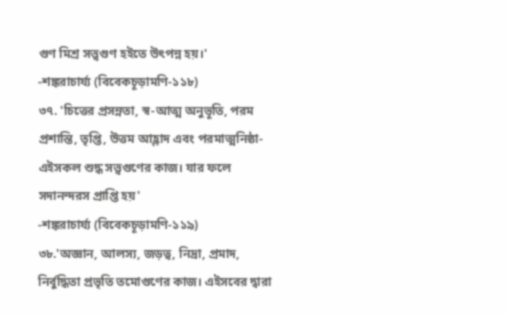গুণ মিশ্র সত্ত্বগুণ হইতে উৎপন্ন হয়।'
-শঙ্করাচার্য্য (বিবেকচূড়ামণি-১১৮)
৩৭. 'চিত্তের প্রসন্নতা, স্ব-আত্ম অনুভূতি, পরম প্রশান্তি, তৃপ্তি, উত্তম আহ্লাদ এবং পরমাত্মনিষ্ঠা-এইসকল শুদ্ধ সত্ত্বগুণের কাজ। যার ফলে সদানন্দরস প্রাপ্তি হয়'
-শঙ্করাচার্য্য (বিবেকচূড়ামণি-১১৯)
৩৮.'অজ্ঞান, আলস্য, জড়ত্ব, নিদ্রা, প্রমাদ, নির্বুদ্ধিতা প্রভৃতি তমোগুণের কাজ। এইসবের দ্বারা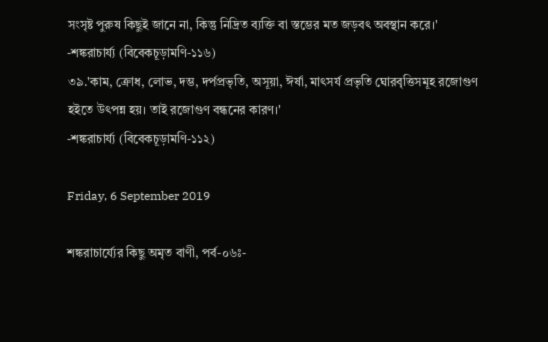সংসৃষ্ট পুরুষ কিছুই জানে না, কিন্তু নিদ্রিত ব্যক্তি বা স্তম্ভের মত জড়বৎ অবস্থান করে।'
-শঙ্করাচার্য্য (বিবেকচূড়ামণি-১১৬)
৩৯.'কাম, ক্রোধ, লোভ, দম্ভ, দর্পপ্রভৃতি, অসূয়া, ঈর্ষা, মাৎসর্য প্রভৃতি ঘোরবৃত্তিসমূহ রজোগুণ হইতে উৎপন্ন হয়। তাই রজোগুণ বন্ধনের কারণ।'
-শঙ্করাচার্য্য (বিবেকচূড়ামণি-১১২)

Friday, 6 September 2019

শঙ্করাচার্য্যের কিছু অমৃত বাণী, পর্ব-০৬ঃ-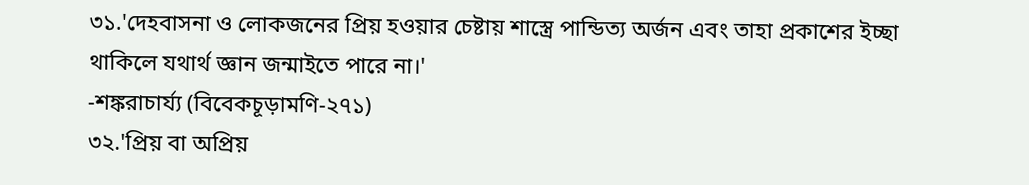৩১.'দেহবাসনা ও লোকজনের প্রিয় হওয়ার চেষ্টায় শাস্ত্রে পান্ডিত্য অর্জন এবং তাহা প্রকাশের ইচ্ছা থাকিলে যথার্থ জ্ঞান জন্মাইতে পারে না।'
-শঙ্করাচার্য্য (বিবেকচূড়ামণি-২৭১)
৩২.'প্রিয় বা অপ্রিয়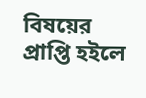বিষয়ের প্রাপ্তি হইলে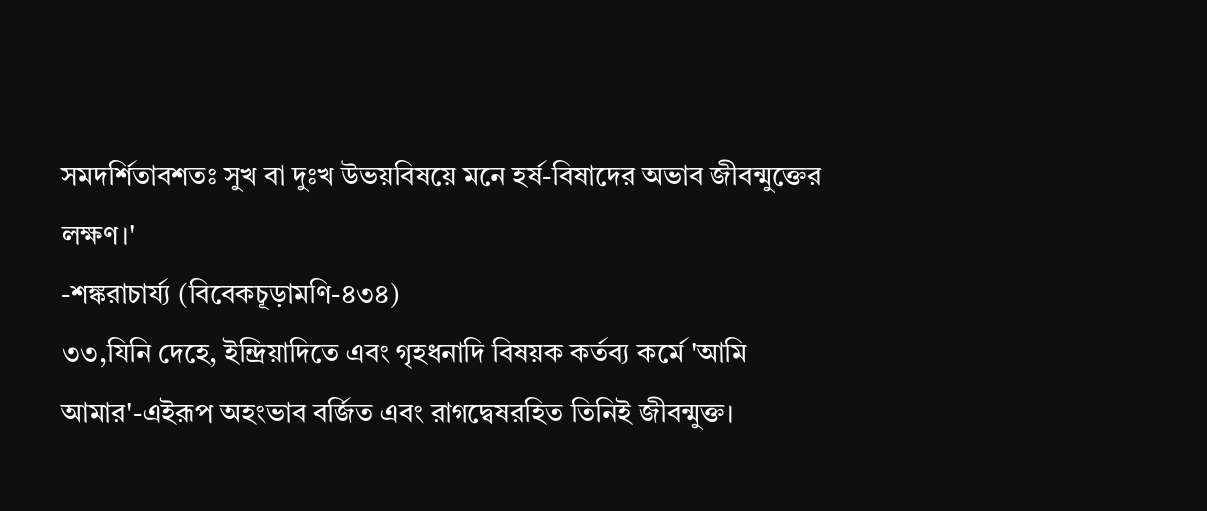সমদর্শিতাবশতঃ সুখ বা দুঃখ উভয়বিষয়ে মনে হর্ষ-বিষাদের অভাব জীবন্মুক্তের লক্ষণ।'
-শঙ্করাচার্য্য (বিবেকচূড়ামণি-৪৩৪)
৩৩,যিনি দেহে, ইন্দ্রিয়াদিতে এবং গৃহধনাদি বিষয়ক কর্তব্য কর্মে 'আমি আমার'-এইরূপ অহংভাব বর্জিত এবং রাগদ্বেষরহিত তিনিই জীবন্মুক্ত।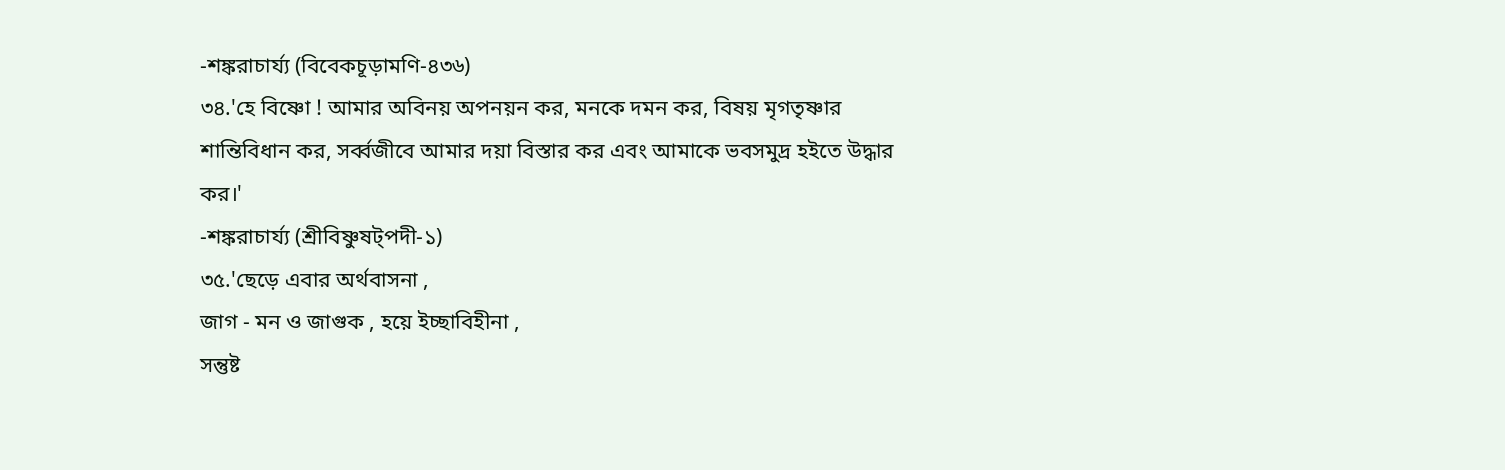-শঙ্করাচার্য্য (বিবেকচূড়ামণি-৪৩৬)
৩৪.'হে বিষ্ণো ! আমার অবিনয় অপনয়ন কর, মনকে দমন কর, বিষয় মৃগতৃষ্ণার শান্তিবিধান কর, সৰ্ব্বজীবে আমার দয়া বিস্তার কর এবং আমাকে ভবসমুদ্র হইতে উদ্ধার কর।'
-শঙ্করাচার্য্য (শ্রীবিষ্ণুষট্পদী-১)
৩৫.'ছেড়ে এবার অর্থবাসনা ,
জাগ - মন ও জাগুক , হয়ে ইচ্ছাবিহীনা ,
সন্তুষ্ট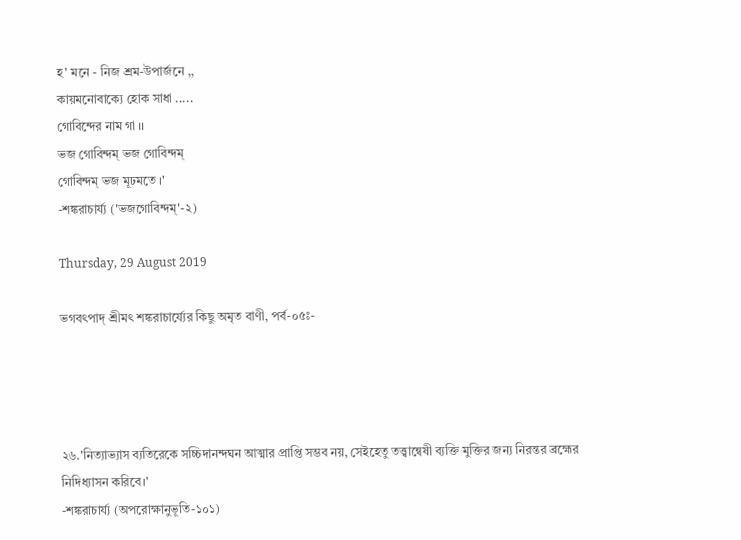হ' মনে - নিজ শ্রম-উপার্জনে ,,
কায়মনোবাক্যে হোক সাধা .....
গোবিন্দের নাম গা ।।
ভজ গোবিন্দম্ ভজ গোবিন্দম্
গোবিন্দম্ ভজ মূঢমতে ।'
-শঙ্করাচার্য্য ('ভজগোবিন্দম্'-২)

Thursday, 29 August 2019

ভগবৎপাদ্ শ্রীমৎ শঙ্করাচার্য্যের কিছু অমৃত বাণী, পর্ব-০৫ঃ-




২৬.'নিত্যাভ্যাস ব্যতিরেকে সচ্চিদানন্দঘন আত্মার প্রাপ্তি সম্ভব নয়, সেইহেতু তত্ত্বান্বেষী ব্যক্তি মুক্তির জন্য নিরন্তর ব্রহ্মের নিদিধ্যাসন করিবে।'
-শঙ্করাচার্য্য (অপরোক্ষানুভূতি-১০১)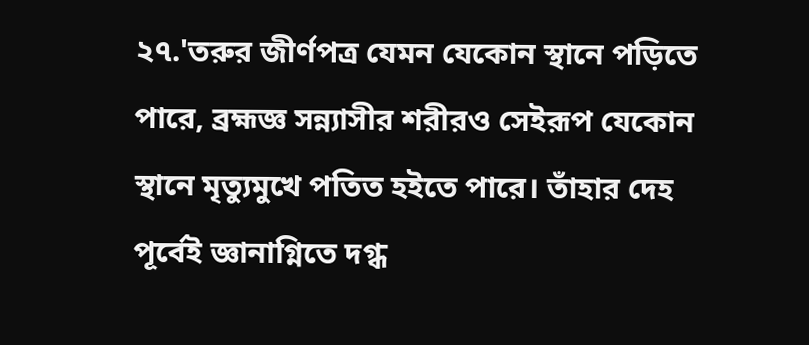২৭.'তরুর জীর্ণপত্র যেমন যেকোন স্থানে পড়িতে পারে, ব্রহ্মজ্ঞ সন্ন্যাসীর শরীরও সেইরূপ যেকোন স্থানে মৃত্যুমুখে পতিত হইতে পারে। তাঁহার দেহ পূর্বেই জ্ঞানাগ্নিতে দগ্ধ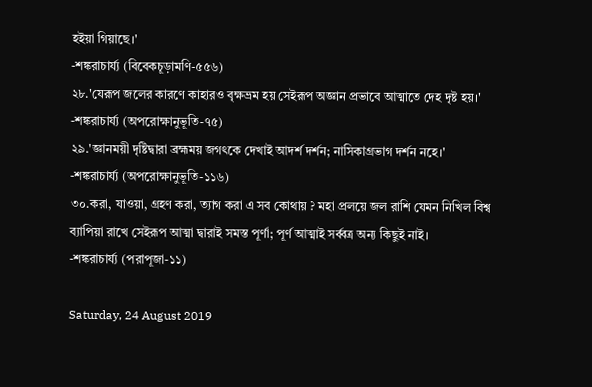হইয়া গিয়াছে।'
-শঙ্করাচার্য্য (বিবেকচূড়ামণি-৫৫৬)
২৮.'যেরূপ জলের কারণে কাহারও বৃক্ষভ্রম হয় সেইরূপ অজ্ঞান প্রভাবে আত্মাতে দেহ দৃষ্ট হয়।'
-শঙ্করাচার্য্য (অপরোক্ষানুভূতি-৭৫)
২৯.'জ্ঞানময়ী দৃষ্টিদ্বারা ব্রহ্মময় জগৎকে দেখাই আদর্শ দর্শন; নাসিকাগ্রভাগ দর্শন নহে।'
-শঙ্করাচার্য্য (অপরোক্ষানুভূতি-১১৬)
৩০.করা, যাওয়া, গ্ৰহণ করা, ত্যাগ করা এ সব কোথায় ? মহা প্ৰলয়ে জল রাশি যেমন নিখিল বিশ্ব ব্যাপিয়া রাখে সেইরূপ আত্মা দ্বারাই সমস্ত পূর্ণা; পূর্ণ আত্মাই সৰ্ব্বত্র অন্য কিছুই নাই।
-শঙ্করাচার্য্য (পরাপূজা-১১)

Saturday, 24 August 2019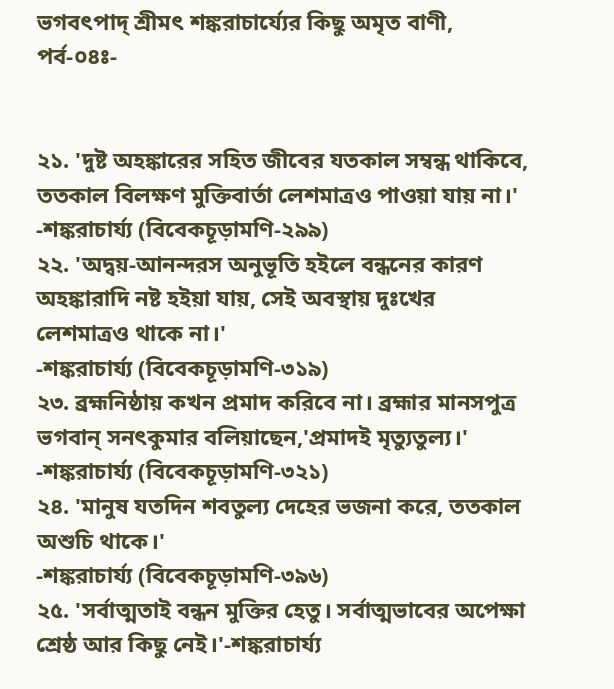ভগবৎপাদ্ শ্রীমৎ শঙ্করাচার্য্যের কিছু অমৃত বাণী, পর্ব-০৪ঃ-


২১. 'দুষ্ট অহঙ্কারের সহিত জীবের যতকাল সম্বন্ধ থাকিবে, ততকাল বিলক্ষণ মুক্তিবার্তা লেশমাত্রও পাওয়া যায় না।'
-শঙ্করাচার্য্য (বিবেকচূড়ামণি-২৯৯)
২২. 'অদ্বয়-আনন্দরস অনুভূতি হইলে বন্ধনের কারণ অহঙ্কারাদি নষ্ট হইয়া যায়, সেই অবস্থায় দুঃখের লেশমাত্রও থাকে না।'
-শঙ্করাচার্য্য (বিবেকচূড়ামণি-৩১৯)
২৩. ব্রহ্মনিষ্ঠায় কখন প্রমাদ করিবে না। ব্রহ্মার মানসপুত্র ভগবান্ সনৎকুমার বলিয়াছেন,'প্রমাদই মৃত্যুতুল্য।'
-শঙ্করাচার্য্য (বিবেকচূড়ামণি-৩২১)
২৪. 'মানুষ যতদিন শবতুল্য দেহের ভজনা করে, ততকাল অশুচি থাকে।'
-শঙ্করাচার্য্য (বিবেকচূড়ামণি-৩৯৬)
২৫. 'সর্বাত্মতাই বন্ধন মুক্তির হেতু। সর্বাত্মভাবের অপেক্ষা শ্রেষ্ঠ আর কিছু নেই।'-শঙ্করাচার্য্য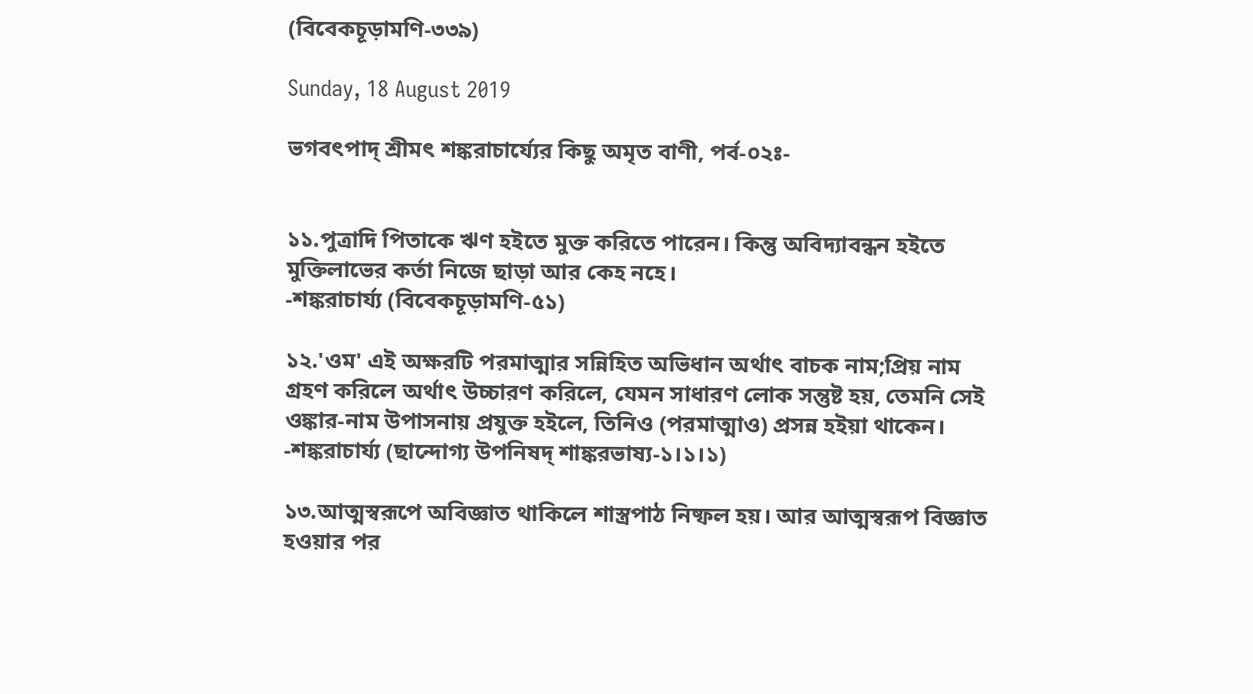(বিবেকচূড়ামণি-৩৩৯)

Sunday, 18 August 2019

ভগবৎপাদ্ শ্রীমৎ শঙ্করাচার্য্যের কিছু অমৃত বাণী, পর্ব-০২ঃ-


১১.পুত্রাদি পিতাকে ঋণ হইতে মুক্ত করিতে পারেন। কিন্তু অবিদ্যাবন্ধন হইতে মুক্তিলাভের কর্তা নিজে ছাড়া আর কেহ নহে।
-শঙ্করাচার্য্য (বিবেকচূড়ামণি-৫১)

১২.'ওম' এই অক্ষরটি পরমাত্মার সন্নিহিত অভিধান অর্থাৎ বাচক নাম;প্রিয় নাম গ্ৰহণ করিলে অর্থাৎ উচ্চারণ করিলে, যেমন সাধারণ লোক সন্তুষ্ট হয়, তেমনি সেই ওঙ্কার-নাম উপাসনায় প্ৰযুক্ত হইলে, তিনিও (পরমাত্মাও) প্ৰসন্ন হইয়া থাকেন।
-শঙ্করাচার্য্য (ছান্দোগ্য উপনিষদ্ শাঙ্করভাষ্য-১।১।১)

১৩.আত্মস্বরূপে অবিজ্ঞাত থাকিলে শাস্ত্রপাঠ নিষ্ফল হয়। আর আত্মস্বরূপ বিজ্ঞাত হওয়ার পর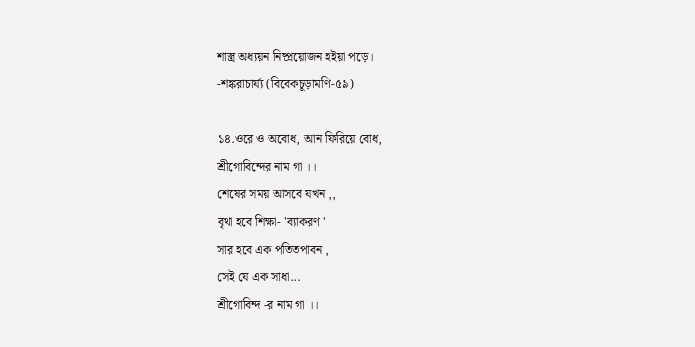শাস্ত্র অধ্যয়ন নিষ্প্রয়োজন হইয়া পড়ে।
-শঙ্করাচার্য্য (বিবেকচূড়ামণি-৫৯)

১৪.ওরে ও অবোধ, আন ফিরিয়ে বোধ,
শ্রীগোবিন্দের নাম গা ।।
শেষের সময় আসবে যখন ,,
বৃথা হবে শিক্ষা- 'ব্যাকরণ '
সার হবে এক পতিতপাবন ,
সেই যে এক সাধা...
শ্রীগোবিন্দ -র নাম গা ।।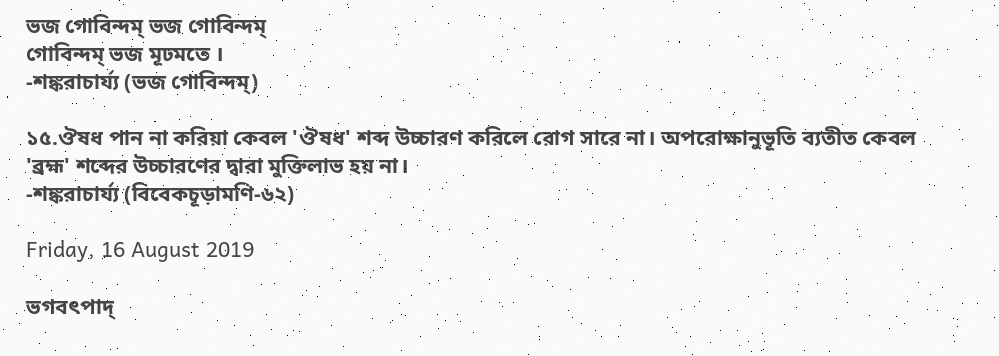ভজ গোবিন্দম্ ভজ গোবিন্দম্
গোবিন্দম্ ভজ মূঢমতে ।
-শঙ্করাচার্য্য (ভজ গোবিন্দম্)

১৫.ঔষধ পান না করিয়া কেবল 'ঔষধ' শব্দ উচ্চারণ করিলে রোগ সারে না। অপরোক্ষানুভূতি ব্যতীত কেবল 'ব্রহ্ম' শব্দের উচ্চারণের দ্বারা মুক্তিলাভ হয় না।
-শঙ্করাচার্য্য (বিবেকচূড়ামণি-৬২)

Friday, 16 August 2019

ভগবৎপাদ্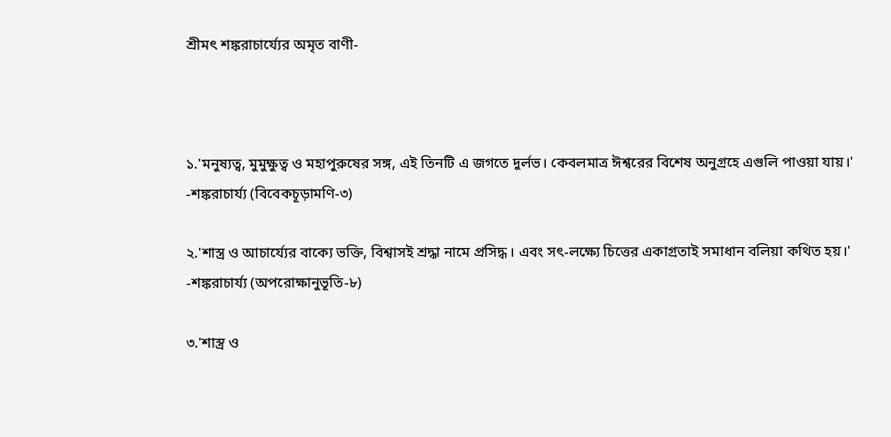শ্রীমৎ শঙ্করাচার্য্যের অমৃত বাণী-



১.'মনুষ্যত্ব, মুমুক্ষুত্ব ও মহাপুরুষের সঙ্গ, এই তিনটি এ জগতে দুর্লভ। কেবলমাত্র ঈশ্বরের বিশেষ অনুগ্রহে এগুলি পাওয়া যায়।'
-শঙ্করাচার্য্য (বিবেকচূড়ামণি-৩)

২.'শাস্ত্র ও আচার্য্যের বাক্যে ভক্তি, বিশ্বাসই শ্রদ্ধা নামে প্রসিদ্ধ। এবং সৎ-লক্ষ্যে চিত্তের একাগ্রতাই সমাধান বলিয়া কথিত হয়।'
-শঙ্করাচার্য্য (অপরোক্ষানুভূতি-৮)

৩.'শাস্ত্র ও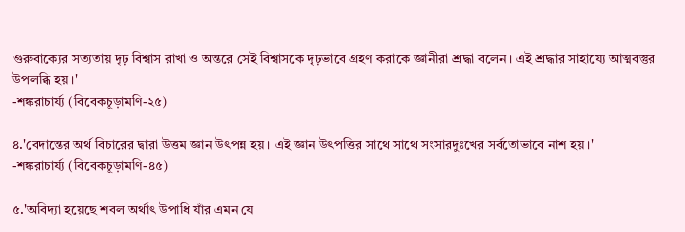গুরুবাক্যের সত্যতায় দৃঢ় বিশ্বাস রাখা ও অন্তরে সেই বিশ্বাসকে দৃঢ়ভাবে গ্রহণ করাকে জ্ঞানীরা শ্রদ্ধা বলেন। এই শ্রদ্ধার সাহায্যে আত্মবস্তুর উপলব্ধি হয়।'
-শঙ্করাচার্য্য (বিবেকচূড়ামণি-২৫)

৪.'বেদান্তের অর্থ বিচারের দ্বারা উত্তম জ্ঞান উৎপন্ন হয়। এই জ্ঞান উৎপত্তির সাথে সাথে সংসারদুঃখের সর্বতোভাবে নাশ হয়।'
-শঙ্করাচার্য্য (বিবেকচূড়ামণি-৪৫)

৫.'অবিদ্যা হয়েছে শবল অর্থাৎ উপাধি যাঁর এমন যে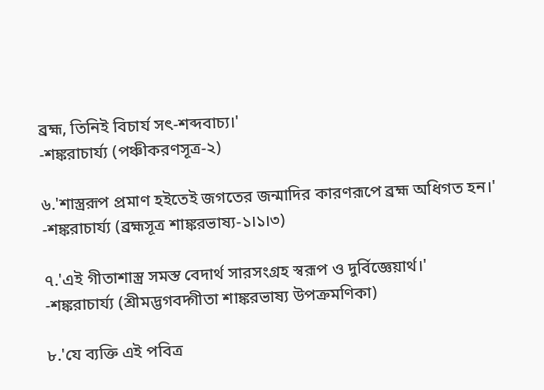ব্রহ্ম, তিনিই বিচার্য সৎ-শব্দবাচ্য।'
-শঙ্করাচার্য্য (পঞ্চীকরণসূত্র-২)

৬.'শাস্ত্ররূপ প্রমাণ হইতেই জগতের জন্মাদির কারণরূপে ব্রহ্ম অধিগত হন।'
-শঙ্করাচার্য্য (ব্রহ্মসূত্র শাঙ্করভাষ্য-১।১।৩)

৭.'এই গীতাশাস্ত্র সমস্ত বেদাৰ্থ সারসংগ্ৰহ স্বরূপ ও দুর্বিজ্ঞেয়ার্থ।'
-শঙ্করাচার্য্য (শ্রীমদ্ভগবদ্গীতা শাঙ্করভাষ্য উপক্ৰমণিকা)

৮.'যে ব্যক্তি এই পবিত্র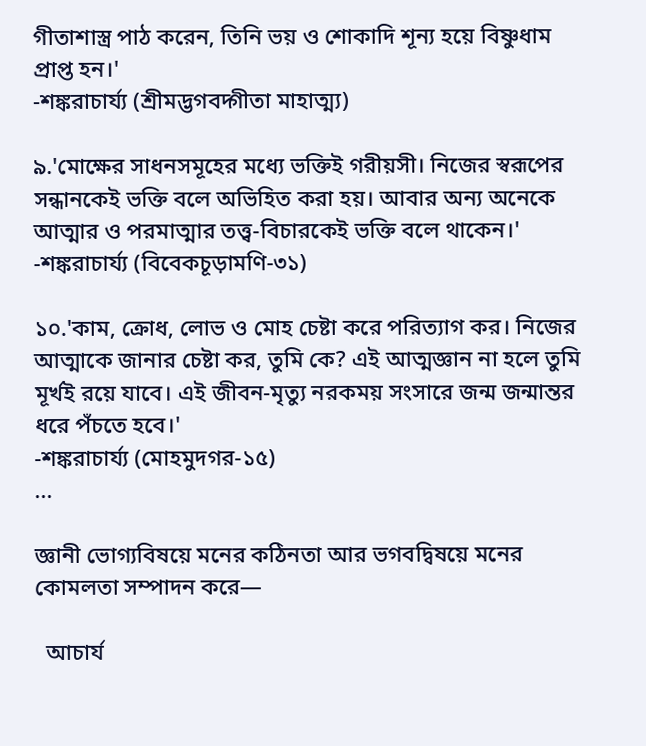গীতাশাস্ত্র পাঠ করেন, তিনি ভয় ও শোকাদি শূন্য হয়ে বিষ্ণুধাম প্রাপ্ত হন।'
-শঙ্করাচার্য্য (শ্রীমদ্ভগবদ্গীতা মাহাত্ম্য)

৯.'মোক্ষের সাধনসমূহের মধ্যে ভক্তিই গরীয়সী। নিজের স্বরূপের সন্ধানকেই ভক্তি বলে অভিহিত করা হয়। আবার অন্য অনেকে আত্মার ও পরমাত্মার তত্ত্ব-বিচারকেই ভক্তি বলে থাকেন।'
-শঙ্করাচার্য্য (বিবেকচূড়ামণি-৩১)

১০.'কাম, ক্রোধ, লোভ ও মোহ চেষ্টা করে পরিত্যাগ কর। নিজের আত্মাকে জানার চেষ্টা কর, তুমি কে? এই আত্মজ্ঞান না হলে তুমি মূর্খই রয়ে যাবে। এই জীবন-মৃত্যু নরকময় সংসারে জন্ম জন্মান্তর ধরে পঁচতে হবে।'
-শঙ্করাচার্য্য (মোহমুদগর-১৫)
...

জ্ঞানী ভোগ্যবিষয়ে মনের কঠিনতা আর ভগবদ্বিষয়ে মনের কোমলতা সম্পাদন করে—

  আচার্য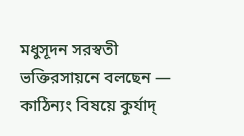মধুসূদন সরস্বতী ভক্তিরসায়নে বলছেন — কাঠিন্যং বিষয়ে কুর্যাদ্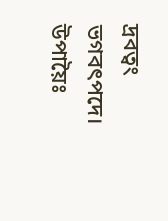দ্রবত্বং ভগবৎপদে। উপায়ৈঃ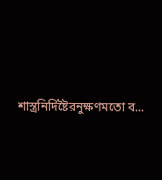শাস্ত্রনির্দিষ্টৈরনুক্ষণমতো ব...